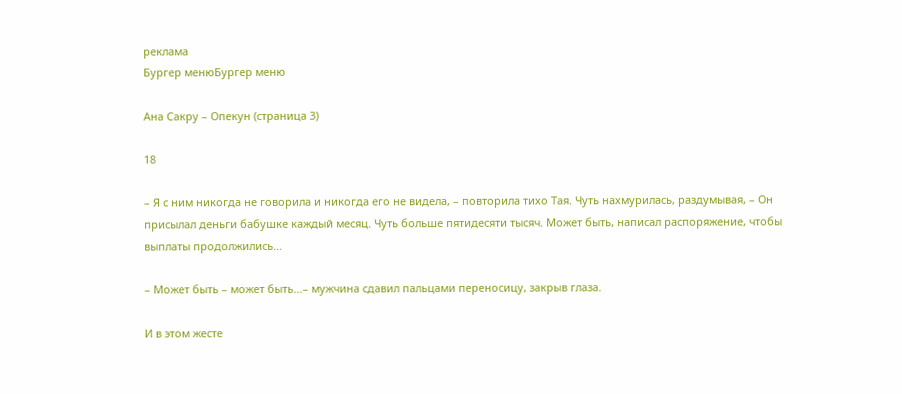реклама
Бургер менюБургер меню

Ана Сакру – Опекун (страница 3)

18

– Я с ним никогда не говорила и никогда его не видела, – повторила тихо Тая. Чуть нахмурилась, раздумывая, – Он присылал деньги бабушке каждый месяц. Чуть больше пятидесяти тысяч. Может быть, написал распоряжение, чтобы выплаты продолжились…

– Может быть – может быть…– мужчина сдавил пальцами переносицу, закрыв глаза.

И в этом жесте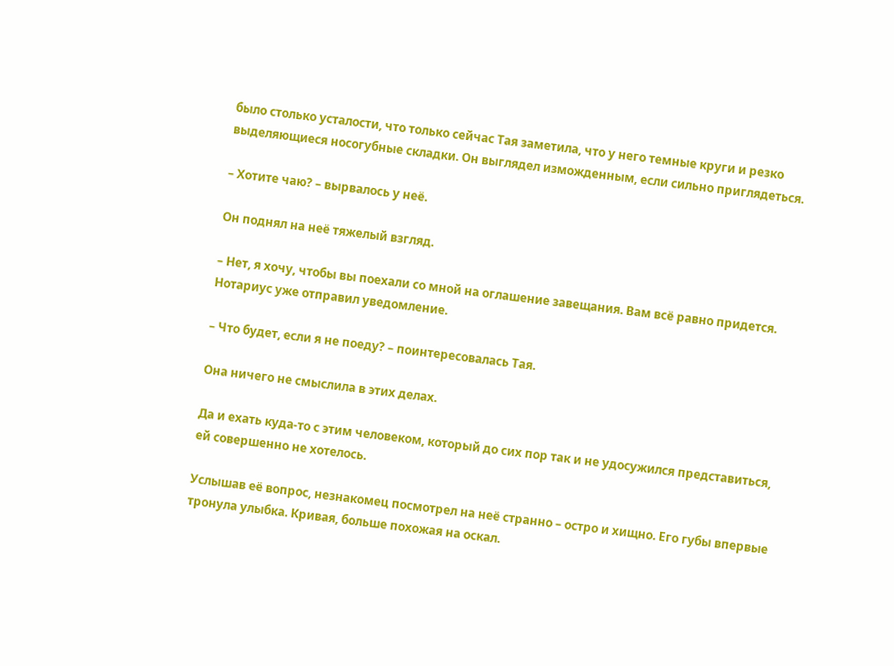было столько усталости, что только сейчас Тая заметила, что у него темные круги и резко выделяющиеся носогубные складки. Он выглядел изможденным, если сильно приглядеться.

– Хотите чаю? – вырвалось у неё.

Он поднял на неё тяжелый взгляд.

– Нет, я хочу, чтобы вы поехали со мной на оглашение завещания. Вам всё равно придется. Нотариус уже отправил уведомление.

– Что будет, если я не поеду? – поинтересовалась Тая.

Она ничего не смыслила в этих делах.

Да и ехать куда-то с этим человеком, который до сих пор так и не удосужился представиться, ей совершенно не хотелось.

Услышав её вопрос, незнакомец посмотрел на неё странно – остро и хищно. Его губы впервые тронула улыбка. Кривая, больше похожая на оскал.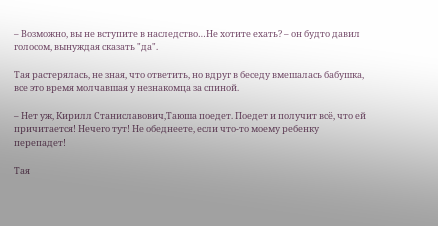– Возможно, вы не вступите в наследство…Не хотите ехать? – он будто давил голосом, вынуждая сказать "да".

Тая растерялась, не зная, что ответить, но вдруг в беседу вмешалась бабушка, все это время молчавшая у незнакомца за спиной.

– Нет уж, Кирилл Станиславович,Таюша поедет. Поедет и получит всё, что ей причитается! Нечего тут! Не обеднеете, если что-то моему ребенку перепадет!

Тая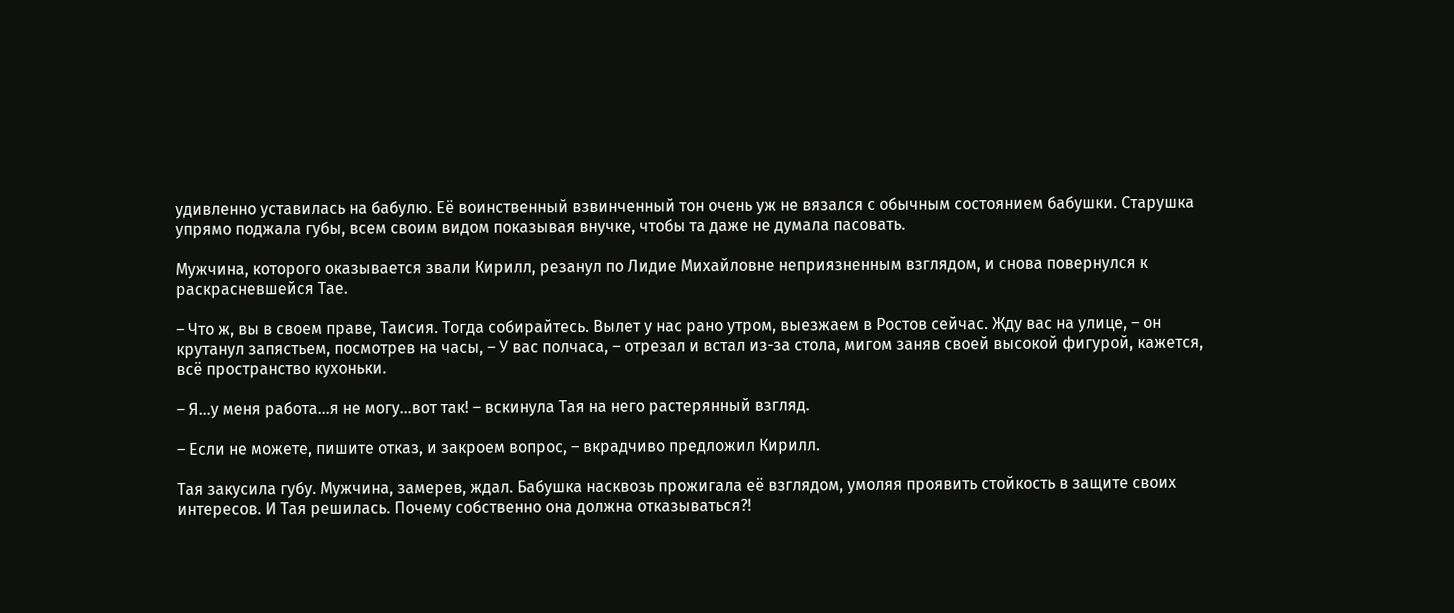удивленно уставилась на бабулю. Её воинственный взвинченный тон очень уж не вязался с обычным состоянием бабушки. Старушка упрямо поджала губы, всем своим видом показывая внучке, чтобы та даже не думала пасовать.

Мужчина, которого оказывается звали Кирилл, резанул по Лидие Михайловне неприязненным взглядом, и снова повернулся к раскрасневшейся Тае.

– Что ж, вы в своем праве, Таисия. Тогда собирайтесь. Вылет у нас рано утром, выезжаем в Ростов сейчас. Жду вас на улице, – он крутанул запястьем, посмотрев на часы, – У вас полчаса, – отрезал и встал из-за стола, мигом заняв своей высокой фигурой, кажется, всё пространство кухоньки.

– Я…у меня работа…я не могу…вот так! – вскинула Тая на него растерянный взгляд.

– Если не можете, пишите отказ, и закроем вопрос, – вкрадчиво предложил Кирилл.

Тая закусила губу. Мужчина, замерев, ждал. Бабушка насквозь прожигала её взглядом, умоляя проявить стойкость в защите своих интересов. И Тая решилась. Почему собственно она должна отказываться?!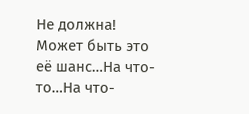Не должна! Может быть это её шанс…На что-то…На что-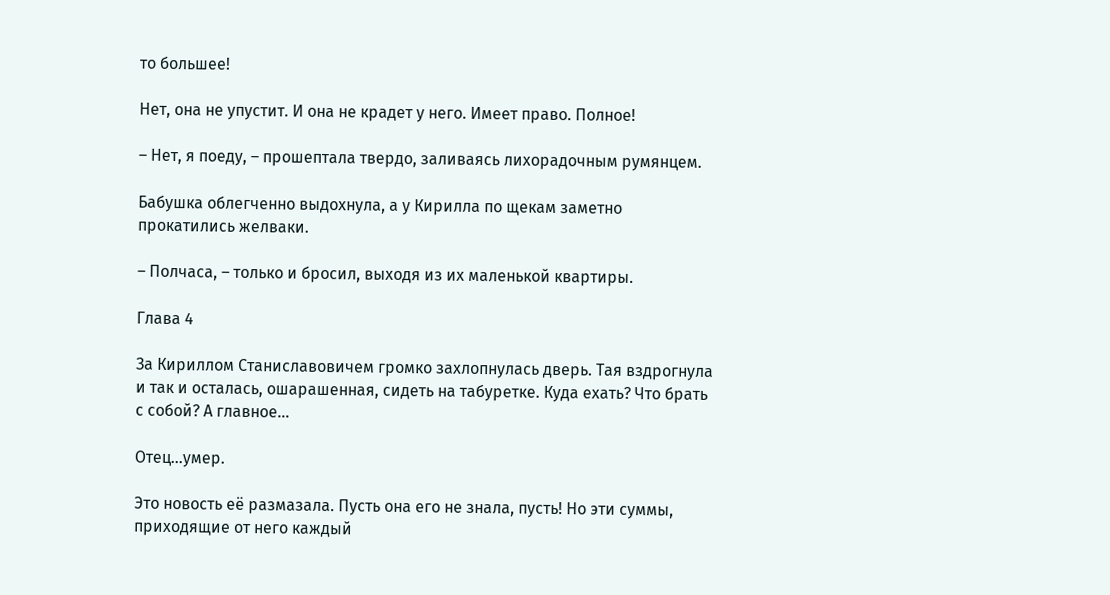то большее!

Нет, она не упустит. И она не крадет у него. Имеет право. Полное!

– Нет, я поеду, – прошептала твердо, заливаясь лихорадочным румянцем.

Бабушка облегченно выдохнула, а у Кирилла по щекам заметно прокатились желваки.

– Полчаса, – только и бросил, выходя из их маленькой квартиры.

Глава 4

За Кириллом Станиславовичем громко захлопнулась дверь. Тая вздрогнула и так и осталась, ошарашенная, сидеть на табуретке. Куда ехать? Что брать с собой? А главное…

Отец…умер.

Это новость её размазала. Пусть она его не знала, пусть! Но эти суммы, приходящие от него каждый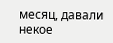месяц, давали некое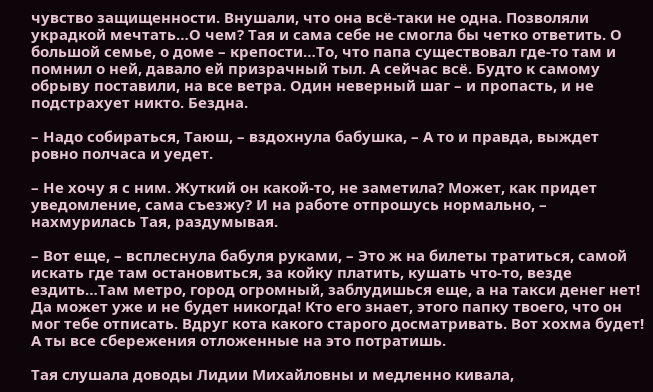чувство защищенности. Внушали, что она всё-таки не одна. Позволяли украдкой мечтать…О чем? Тая и сама себе не смогла бы четко ответить. О большой семье, о доме – крепости…То, что папа существовал где-то там и помнил о ней, давало ей призрачный тыл. А сейчас всё. Будто к самому обрыву поставили, на все ветра. Один неверный шаг – и пропасть, и не подстрахует никто. Бездна.

– Надо собираться, Таюш, – вздохнула бабушка, – А то и правда, выждет ровно полчаса и уедет.

– Не хочу я с ним. Жуткий он какой-то, не заметила? Может, как придет уведомление, сама съезжу? И на работе отпрошусь нормально, – нахмурилась Тая, раздумывая.

– Вот еще, – всплеснула бабуля руками, – Это ж на билеты тратиться, самой искать где там остановиться, за койку платить, кушать что-то, везде ездить…Там метро, город огромный, заблудишься еще, а на такси денег нет! Да может уже и не будет никогда! Кто его знает, этого папку твоего, что он мог тебе отписать. Вдруг кота какого старого досматривать. Вот хохма будет! А ты все сбережения отложенные на это потратишь.

Тая слушала доводы Лидии Михайловны и медленно кивала,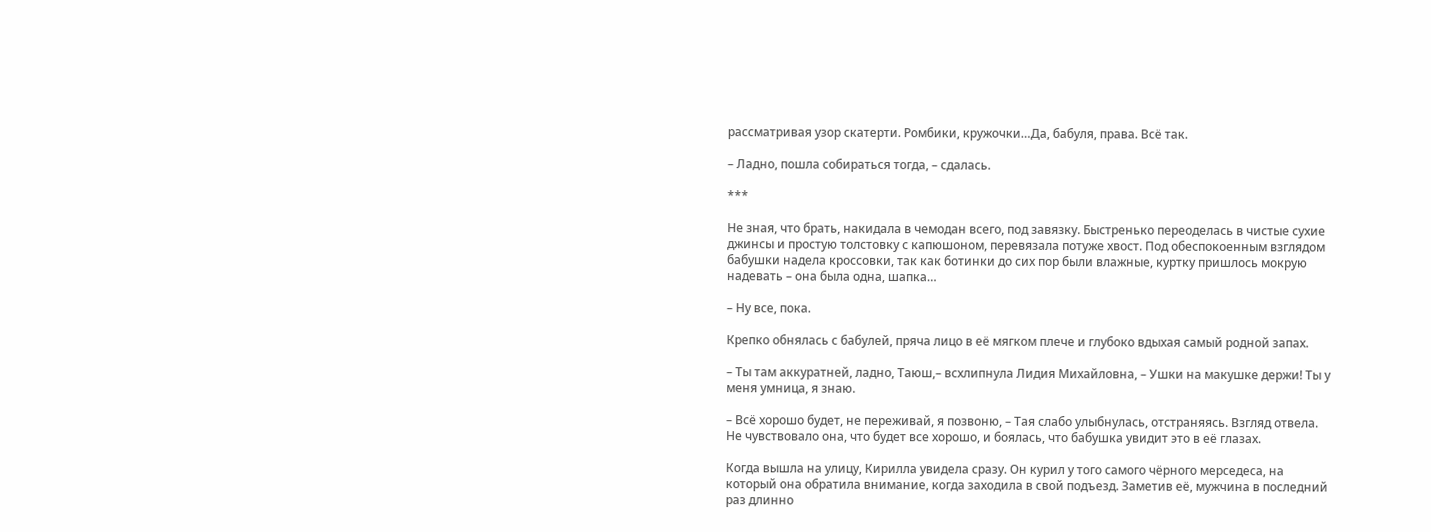рассматривая узор скатерти. Ромбики, кружочки…Да, бабуля, права. Всё так.

– Ладно, пошла собираться тогда, – сдалась.

***

Не зная, что брать, накидала в чемодан всего, под завязку. Быстренько переоделась в чистые сухие джинсы и простую толстовку с капюшоном, перевязала потуже хвост. Под обеспокоенным взглядом бабушки надела кроссовки, так как ботинки до сих пор были влажные, куртку пришлось мокрую надевать – она была одна, шапка…

– Ну все, пока.

Крепко обнялась с бабулей, пряча лицо в её мягком плече и глубоко вдыхая самый родной запах.

– Ты там аккуратней, ладно, Таюш,– всхлипнула Лидия Михайловна, – Ушки на макушке держи! Ты у меня умница, я знаю.

– Всё хорошо будет, не переживай, я позвоню, – Тая слабо улыбнулась, отстраняясь. Взгляд отвела. Не чувствовало она, что будет все хорошо, и боялась, что бабушка увидит это в её глазах.

Когда вышла на улицу, Кирилла увидела сразу. Он курил у того самого чёрного мерседеса, на который она обратила внимание, когда заходила в свой подъезд. Заметив её, мужчина в последний раз длинно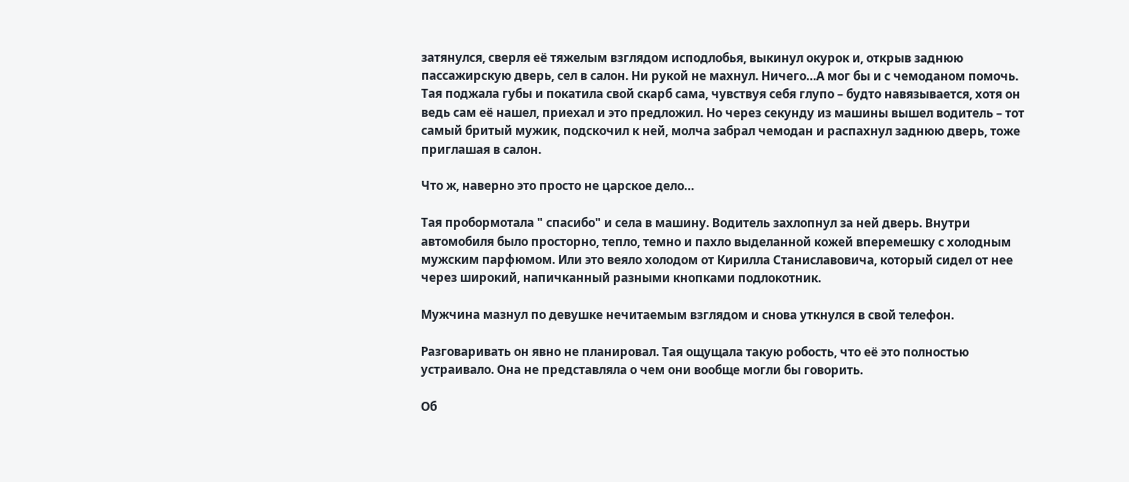затянулся, сверля её тяжелым взглядом исподлобья, выкинул окурок и, открыв заднюю пассажирскую дверь, сел в салон. Ни рукой не махнул. Ничего…А мог бы и с чемоданом помочь. Тая поджала губы и покатила свой скарб сама, чувствуя себя глупо – будто навязывается, хотя он ведь сам её нашел, приехал и это предложил. Но через секунду из машины вышел водитель – тот самый бритый мужик, подскочил к ней, молча забрал чемодан и распахнул заднюю дверь, тоже приглашая в салон.

Что ж, наверно это просто не царское дело…

Тая пробормотала " спасибо" и села в машину. Водитель захлопнул за ней дверь. Внутри автомобиля было просторно, тепло, темно и пахло выделанной кожей вперемешку с холодным мужским парфюмом. Или это веяло холодом от Кирилла Станиславовича, который сидел от нее через широкий, напичканный разными кнопками подлокотник.

Мужчина мазнул по девушке нечитаемым взглядом и снова уткнулся в свой телефон.

Разговаривать он явно не планировал. Тая ощущала такую робость, что её это полностью устраивало. Она не представляла о чем они вообще могли бы говорить.

Об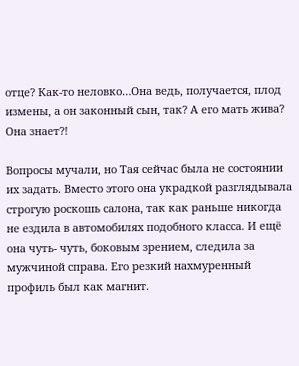отце? Как-то неловко…Она ведь, получается, плод измены, а он законный сын, так? А его мать жива? Она знает?!

Вопросы мучали, но Тая сейчас была не состоянии их задать. Вместо этого она украдкой разглядывала строгую роскошь салона, так как раньше никогда не ездила в автомобилях подобного класса. И ещё она чуть- чуть, боковым зрением, следила за мужчиной справа. Его резкий нахмуренный профиль был как магнит.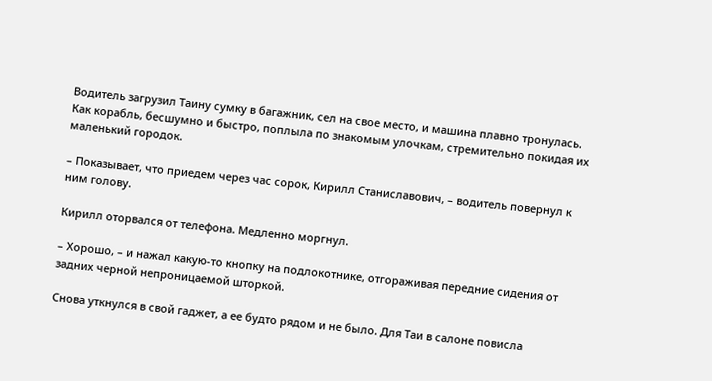Водитель загрузил Таину сумку в багажник, сел на свое место, и машина плавно тронулась. Как корабль, бесшумно и быстро, поплыла по знакомым улочкам, стремительно покидая их маленький городок.

– Показывает, что приедем через час сорок, Кирилл Станиславович, – водитель повернул к ним голову.

Кирилл оторвался от телефона. Медленно моргнул.

– Хорошо, – и нажал какую-то кнопку на подлокотнике, отгораживая передние сидения от задних черной непроницаемой шторкой.

Снова уткнулся в свой гаджет, а ее будто рядом и не было. Для Таи в салоне повисла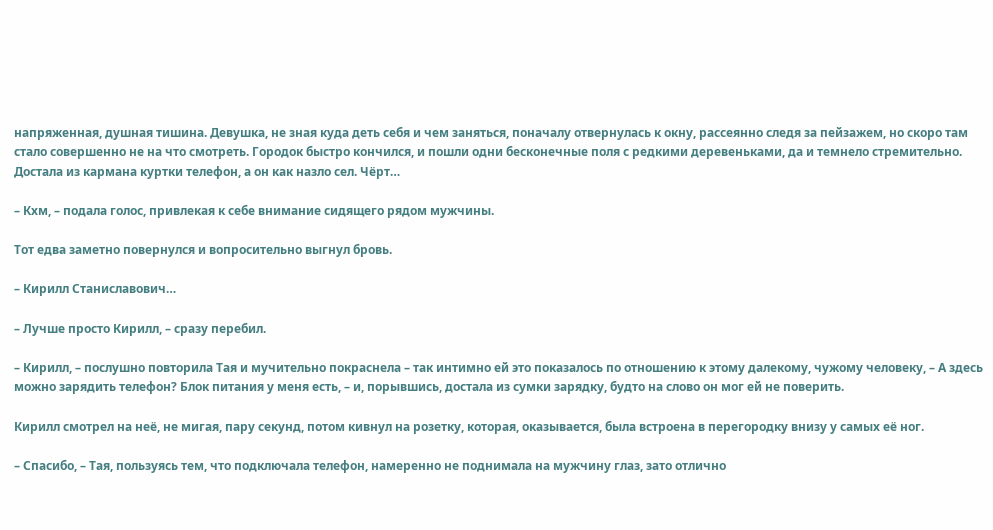напряженная, душная тишина. Девушка, не зная куда деть себя и чем заняться, поначалу отвернулась к окну, рассеянно следя за пейзажем, но скоро там стало совершенно не на что смотреть. Городок быстро кончился, и пошли одни бесконечные поля с редкими деревеньками, да и темнело стремительно. Достала из кармана куртки телефон, а он как назло сел. Чёрт…

– Кхм, – подала голос, привлекая к себе внимание сидящего рядом мужчины.

Тот едва заметно повернулся и вопросительно выгнул бровь.

– Кирилл Станиславович…

– Лучше просто Кирилл, – сразу перебил.

– Кирилл, – послушно повторила Тая и мучительно покраснела – так интимно ей это показалось по отношению к этому далекому, чужому человеку, – А здесь можно зарядить телефон? Блок питания у меня есть, – и, порывшись, достала из сумки зарядку, будто на слово он мог ей не поверить.

Кирилл смотрел на неё, не мигая, пару секунд, потом кивнул на розетку, которая, оказывается, была встроена в перегородку внизу у самых её ног.

– Спасибо, – Тая, пользуясь тем, что подключала телефон, намеренно не поднимала на мужчину глаз, зато отлично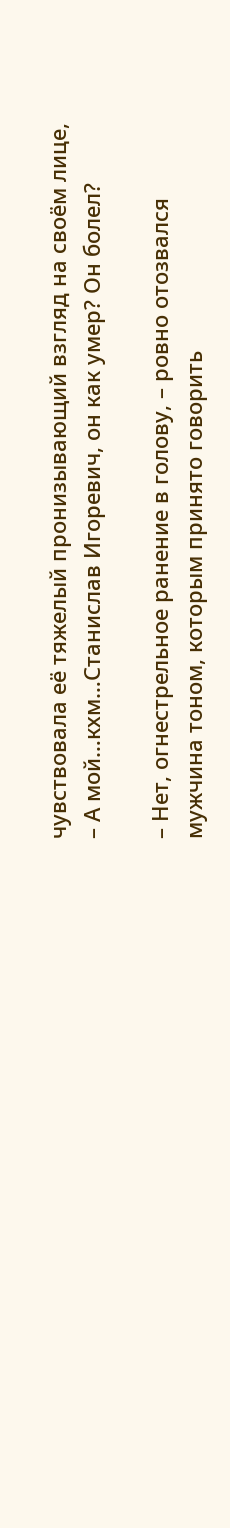чувствовала её тяжелый пронизывающий взгляд на своём лице, – А мой…кхм…Станислав Игоревич, он как умер? Он болел?

– Нет, огнестрельное ранение в голову, – ровно отозвался мужчина тоном, которым принято говорить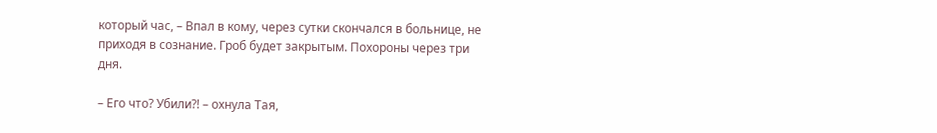который час, – Впал в кому, через сутки скончался в больнице, не приходя в сознание. Гроб будет закрытым. Похороны через три дня.

– Его что? Убили?! – охнула Тая,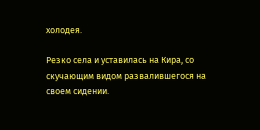холодея.

Резко села и уставилась на Кира, со скучающим видом развалившегося на своем сидении.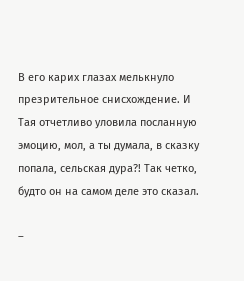В его карих глазах мелькнуло презрительное снисхождение. И Тая отчетливо уловила посланную эмоцию, мол, а ты думала, в сказку попала, сельская дура?! Так четко, будто он на самом деле это сказал.

–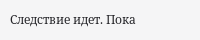Следствие идет. Пока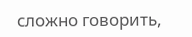сложно говорить,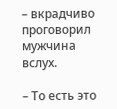– вкрадчиво проговорил мужчина вслух.

– То есть это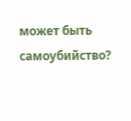может быть самоубийство?